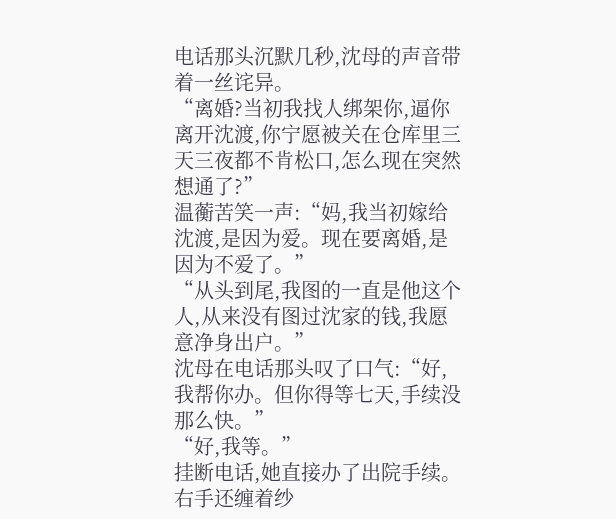电话那头沉默几秒,沈母的声音带着一丝诧异。
“离婚?当初我找人绑架你,逼你离开沈渡,你宁愿被关在仓库里三天三夜都不肯松口,怎么现在突然想通了?”
温蘅苦笑一声:“妈,我当初嫁给沈渡,是因为爱。现在要离婚,是因为不爱了。”
“从头到尾,我图的一直是他这个人,从来没有图过沈家的钱,我愿意净身出户。”
沈母在电话那头叹了口气:“好,我帮你办。但你得等七天,手续没那么快。”
“好,我等。”
挂断电话,她直接办了出院手续。
右手还缠着纱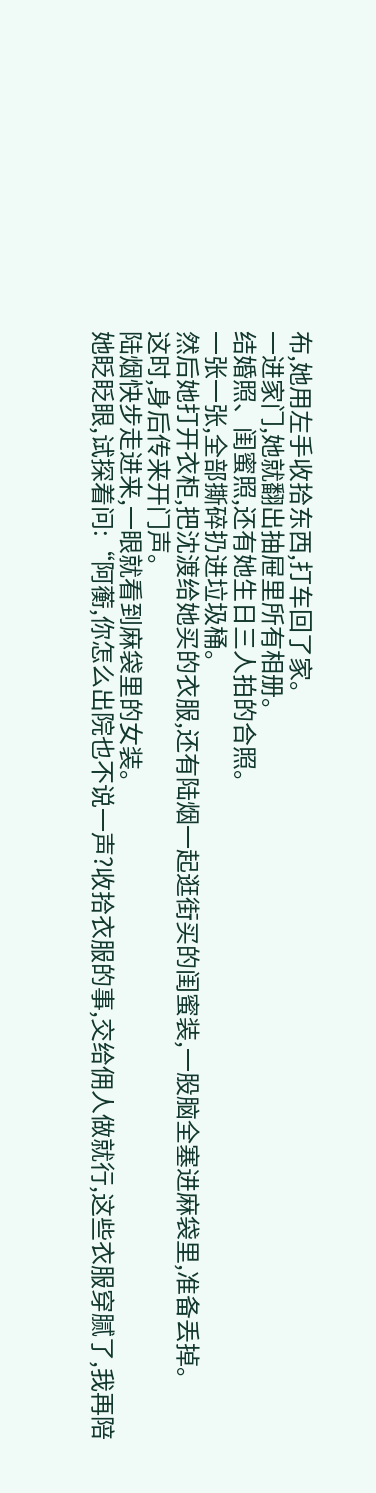布,她用左手收拾东西,打车回了家。
一进家门,她就翻出抽屉里所有相册。
结婚照、闺蜜照,还有她生日三人拍的合照。
一张一张,全部撕碎扔进垃圾桶。
然后她打开衣柜,把沈渡给她买的衣服,还有陆烟一起逛街买的闺蜜装,一股脑全塞进麻袋里,准备丢掉。
这时,身后传来开门声。
陆烟快步走进来,一眼就看到麻袋里的女装。
她眨眨眼,试探着问:“阿蘅,你怎么出院也不说一声?收拾衣服的事,交给佣人做就行,这些衣服穿腻了,我再陪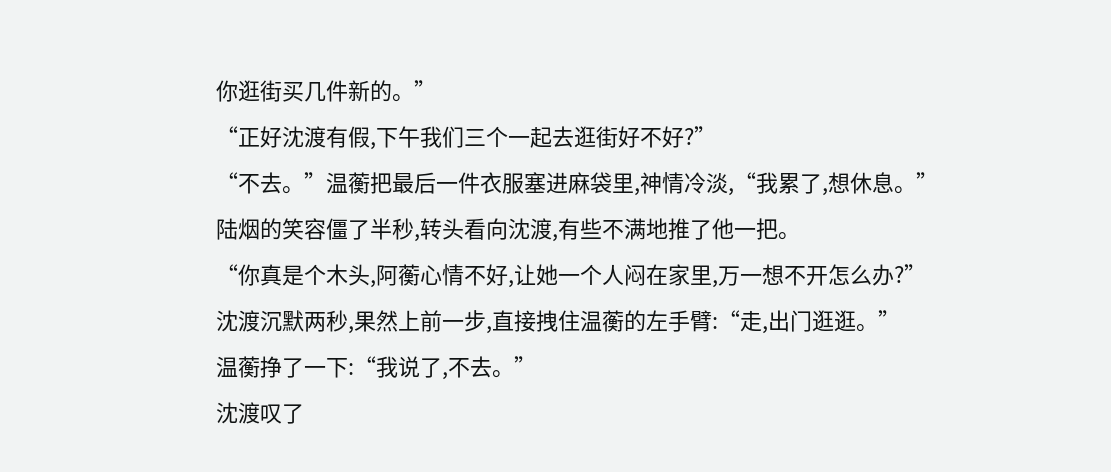你逛街买几件新的。”
“正好沈渡有假,下午我们三个一起去逛街好不好?”
“不去。”温蘅把最后一件衣服塞进麻袋里,神情冷淡,“我累了,想休息。”
陆烟的笑容僵了半秒,转头看向沈渡,有些不满地推了他一把。
“你真是个木头,阿蘅心情不好,让她一个人闷在家里,万一想不开怎么办?”
沈渡沉默两秒,果然上前一步,直接拽住温蘅的左手臂:“走,出门逛逛。”
温蘅挣了一下:“我说了,不去。”
沈渡叹了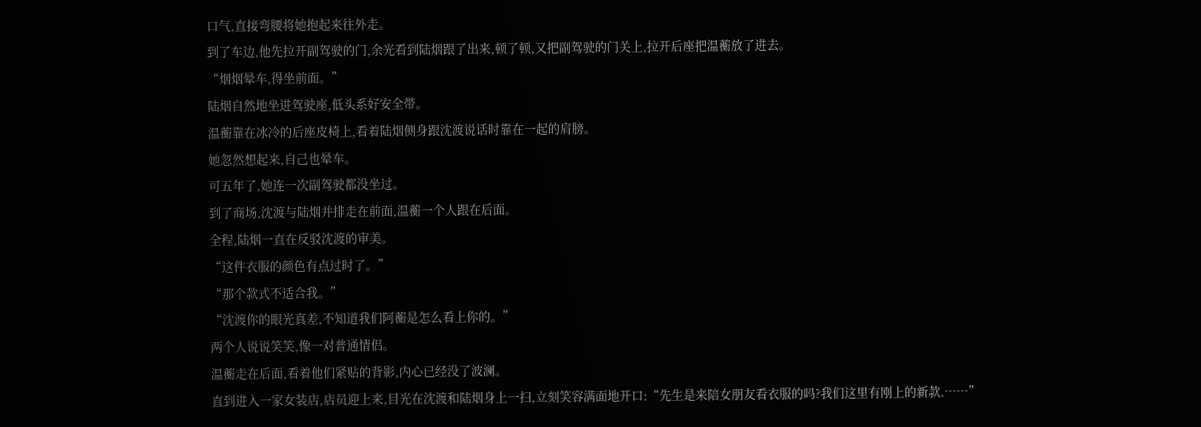口气,直接弯腰将她抱起来往外走。
到了车边,他先拉开副驾驶的门,余光看到陆烟跟了出来,顿了顿,又把副驾驶的门关上,拉开后座把温蘅放了进去。
“烟烟晕车,得坐前面。”
陆烟自然地坐进驾驶座,低头系好安全带。
温蘅靠在冰冷的后座皮椅上,看着陆烟侧身跟沈渡说话时靠在一起的肩膀。
她忽然想起来,自己也晕车。
可五年了,她连一次副驾驶都没坐过。
到了商场,沈渡与陆烟并排走在前面,温蘅一个人跟在后面。
全程,陆烟一直在反驳沈渡的审美。
“这件衣服的颜色有点过时了。”
“那个款式不适合我。”
“沈渡你的眼光真差,不知道我们阿蘅是怎么看上你的。”
两个人说说笑笑,像一对普通情侣。
温蘅走在后面,看着他们紧贴的背影,内心已经没了波澜。
直到进入一家女装店,店员迎上来,目光在沈渡和陆烟身上一扫,立刻笑容满面地开口:“先生是来陪女朋友看衣服的吗?我们这里有刚上的新款.……”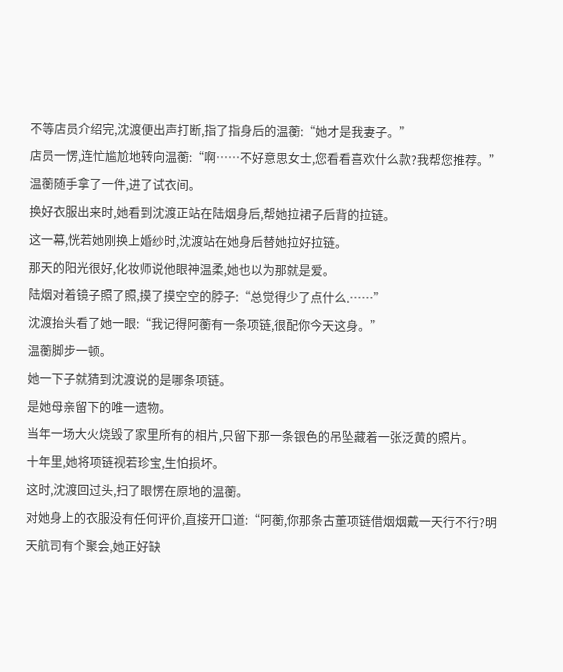不等店员介绍完,沈渡便出声打断,指了指身后的温蘅:“她才是我妻子。”
店员一愣,连忙尴尬地转向温蘅:“啊……不好意思女士,您看看喜欢什么款?我帮您推荐。”
温蘅随手拿了一件,进了试衣间。
换好衣服出来时,她看到沈渡正站在陆烟身后,帮她拉裙子后背的拉链。
这一幕,恍若她刚换上婚纱时,沈渡站在她身后替她拉好拉链。
那天的阳光很好,化妆师说他眼神温柔,她也以为那就是爱。
陆烟对着镜子照了照,摸了摸空空的脖子:“总觉得少了点什么.……”
沈渡抬头看了她一眼:“我记得阿蘅有一条项链,很配你今天这身。”
温蘅脚步一顿。
她一下子就猜到沈渡说的是哪条项链。
是她母亲留下的唯一遗物。
当年一场大火烧毁了家里所有的相片,只留下那一条银色的吊坠藏着一张泛黄的照片。
十年里,她将项链视若珍宝,生怕损坏。
这时,沈渡回过头,扫了眼愣在原地的温蘅。
对她身上的衣服没有任何评价,直接开口道:“阿蘅,你那条古董项链借烟烟戴一天行不行?明天航司有个聚会,她正好缺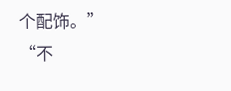个配饰。”
“不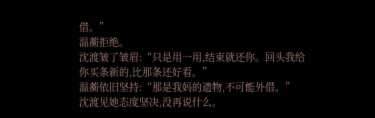借。”
温蘅拒绝。
沈渡皱了皱眉:“只是用一用,结束就还你。回头我给你买条新的,比那条还好看。”
温蘅依旧坚持:“那是我妈的遗物,不可能外借。”
沈渡见她态度坚决,没再说什么。